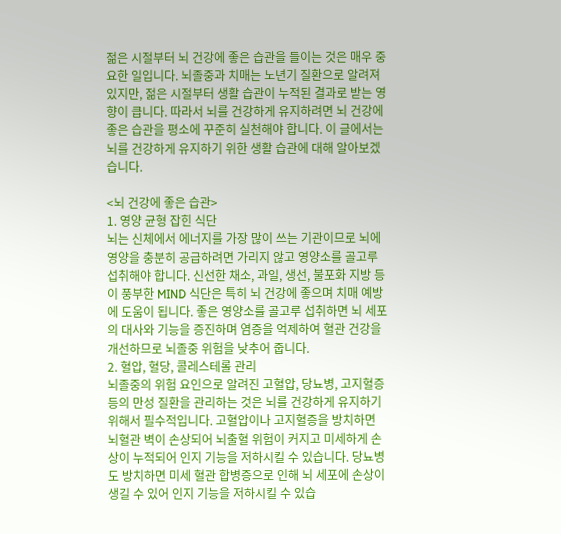젊은 시절부터 뇌 건강에 좋은 습관을 들이는 것은 매우 중요한 일입니다. 뇌졸중과 치매는 노년기 질환으로 알려져 있지만, 젊은 시절부터 생활 습관이 누적된 결과로 받는 영향이 큽니다. 따라서 뇌를 건강하게 유지하려면 뇌 건강에 좋은 습관을 평소에 꾸준히 실천해야 합니다. 이 글에서는 뇌를 건강하게 유지하기 위한 생활 습관에 대해 알아보겠습니다.

<뇌 건강에 좋은 습관>
1. 영양 균형 잡힌 식단
뇌는 신체에서 에너지를 가장 많이 쓰는 기관이므로 뇌에 영양을 충분히 공급하려면 가리지 않고 영양소를 골고루 섭취해야 합니다. 신선한 채소, 과일, 생선, 불포화 지방 등이 풍부한 MIND 식단은 특히 뇌 건강에 좋으며 치매 예방에 도움이 됩니다. 좋은 영양소를 골고루 섭취하면 뇌 세포의 대사와 기능을 증진하며 염증을 억제하여 혈관 건강을 개선하므로 뇌졸중 위험을 낮추어 줍니다.
2. 혈압, 혈당, 콜레스테롤 관리
뇌졸중의 위험 요인으로 알려진 고혈압, 당뇨병, 고지혈증 등의 만성 질환을 관리하는 것은 뇌를 건강하게 유지하기 위해서 필수적입니다. 고혈압이나 고지혈증을 방치하면 뇌혈관 벽이 손상되어 뇌출혈 위험이 커지고 미세하게 손상이 누적되어 인지 기능을 저하시킬 수 있습니다. 당뇨병도 방치하면 미세 혈관 합병증으로 인해 뇌 세포에 손상이 생길 수 있어 인지 기능을 저하시킬 수 있습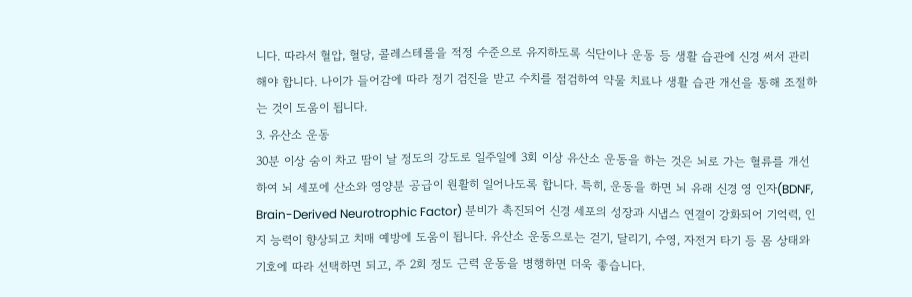니다. 따라서 혈압, 혈당, 콜레스테롤을 적정 수준으로 유지하도록 식단이나 운동 등 생활 습관에 신경 써서 관리해야 합니다. 나이가 들어감에 따라 정기 검진을 받고 수치를 점검하여 약물 치료나 생활 습관 개선을 통해 조절하는 것이 도움이 됩니다.
3. 유산소 운동
30분 이상 숨이 차고 땀이 날 정도의 강도로 일주일에 3회 이상 유산소 운동을 하는 것은 뇌로 가는 혈류를 개선하여 뇌 세포에 산소와 영양분 공급이 원활히 일어나도록 합니다. 특히, 운동을 하면 뇌 유래 신경 영 인자(BDNF, Brain-Derived Neurotrophic Factor) 분비가 촉진되어 신경 세포의 성장과 시냅스 연결이 강화되어 기억력, 인지 능력이 향상되고 치매 예방에 도움이 됩니다. 유산소 운동으로는 걷기, 달리기, 수영, 자전거 타기 등 몸 상태와 기호에 따라 선택하면 되고, 주 2회 정도 근력 운동을 병행하면 더욱 좋습니다.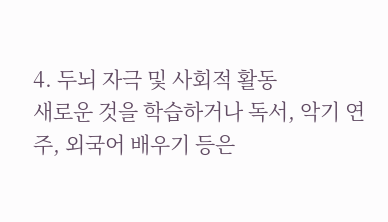4. 두뇌 자극 및 사회적 활동
새로운 것을 학습하거나 독서, 악기 연주, 외국어 배우기 등은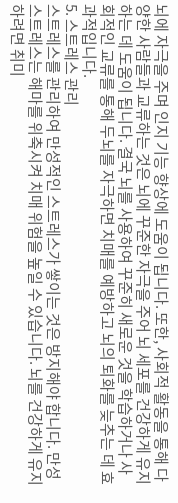뇌에 자극을 주며 인지 기능 향상에 도움이 됩니다. 또한, 사회적 활동을 통해 다양한 사람들과 교류하는 것은 뇌에 꾸준한 자극을 주어 뇌 세포를 건강하게 유지하는 데 도움이 됩니다. 결국 뇌를 사용하여 꾸준히 새로운 것을 학습하거나 사회적인 교류를 통해 두뇌를 자극하면 치매를 예방하고 뇌의 퇴화를 늦추는 데 효과적입니다.
5. 스트레스 관리
스트레스를 관리하여 만성적인 스트레스가 쌓이는 것은 방지해야 합니다. 만성 스트레스는 해마를 위축시켜 치매 위험을 높일 수 있습니다. 뇌를 건강하게 유지하려면 취미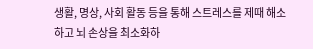생활, 명상, 사회 활동 등을 통해 스트레스를 제때 해소하고 뇌 손상을 최소화하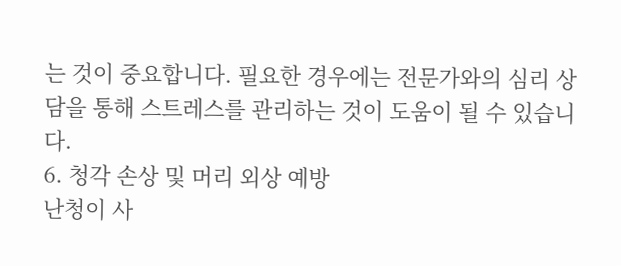는 것이 중요합니다. 필요한 경우에는 전문가와의 심리 상담을 통해 스트레스를 관리하는 것이 도움이 될 수 있습니다.
6. 청각 손상 및 머리 외상 예방
난청이 사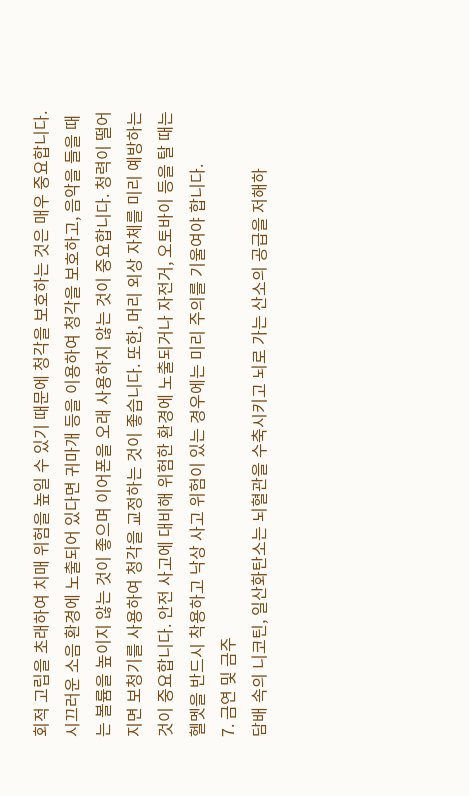회적 고립을 초래하여 치매 위험을 높일 수 있기 때문에 청각을 보호하는 것은 매우 중요합니다. 시끄러운 소음 환경에 노출되어 있다면 귀마개 등을 이용하여 청각을 보호하고, 음악을 들을 때는 볼륨을 높이지 않는 것이 좋으며 이어폰을 오래 사용하지 않는 것이 중요합니다. 청력이 떨어지면 보청기를 사용하여 청각을 교정하는 것이 좋습니다. 또한, 머리 외상 자체를 미리 예방하는 것이 중요합니다. 안전 사고에 대비해 위험한 환경에 노출되거나 자전거, 오토바이 등을 탈 때는 헬멧을 반드시 착용하고 낙상 사고 위험이 있는 경우에는 미리 주의를 기울여야 합니다.
7. 금연 및 금주
담배 속의 니코틴, 일산화탄소는 뇌혈관을 수축시키고 뇌로 가는 산소의 공급을 저해하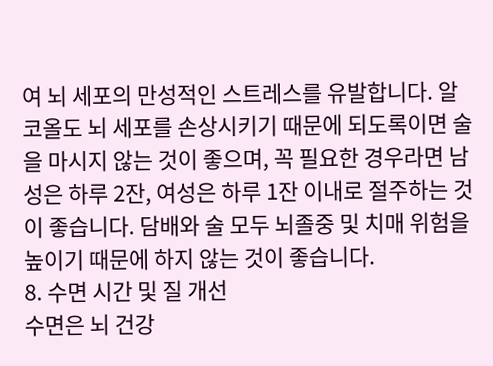여 뇌 세포의 만성적인 스트레스를 유발합니다. 알코올도 뇌 세포를 손상시키기 때문에 되도록이면 술을 마시지 않는 것이 좋으며, 꼭 필요한 경우라면 남성은 하루 2잔, 여성은 하루 1잔 이내로 절주하는 것이 좋습니다. 담배와 술 모두 뇌졸중 및 치매 위험을 높이기 때문에 하지 않는 것이 좋습니다.
8. 수면 시간 및 질 개선
수면은 뇌 건강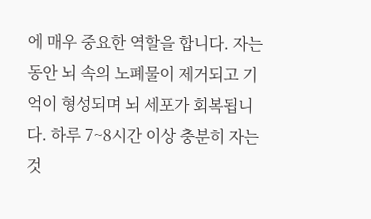에 매우 중요한 역할을 합니다. 자는 동안 뇌 속의 노폐물이 제거되고 기억이 형성되며 뇌 세포가 회복됩니다. 하루 7~8시간 이상 충분히 자는 것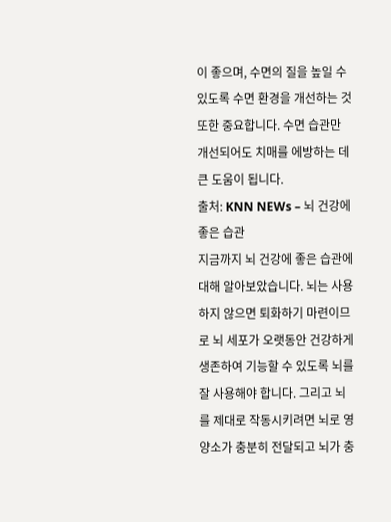이 좋으며, 수면의 질을 높일 수 있도록 수면 환경을 개선하는 것 또한 중요합니다. 수면 습관만 개선되어도 치매를 에방하는 데 큰 도움이 됩니다.
출처: KNN NEWs – 뇌 건강에 좋은 습관
지금까지 뇌 건강에 좋은 습관에 대해 알아보았습니다. 뇌는 사용하지 않으면 퇴화하기 마련이므로 뇌 세포가 오랫동안 건강하게 생존하여 기능할 수 있도록 뇌를 잘 사용해야 합니다. 그리고 뇌를 제대로 작동시키려면 뇌로 영양소가 충분히 전달되고 뇌가 충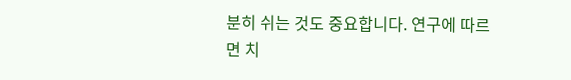분히 쉬는 것도 중요합니다. 연구에 따르면 치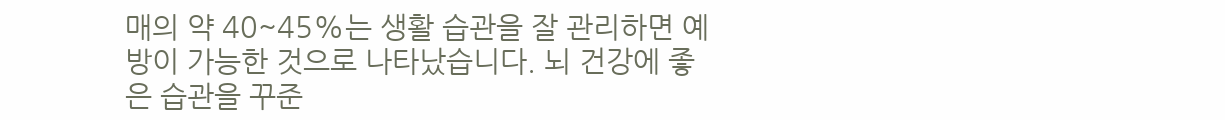매의 약 40~45%는 생활 습관을 잘 관리하면 예방이 가능한 것으로 나타났습니다. 뇌 건강에 좋은 습관을 꾸준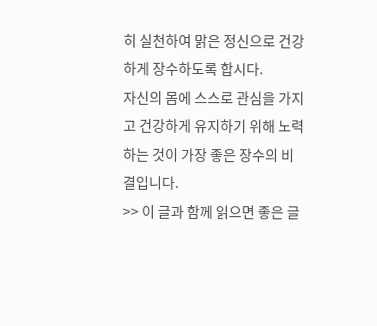히 실천하여 맑은 정신으로 건강하게 장수하도록 합시다.
자신의 몸에 스스로 관심을 가지고 건강하게 유지하기 위해 노력하는 것이 가장 좋은 장수의 비결입니다.
>> 이 글과 함께 읽으면 좋은 글